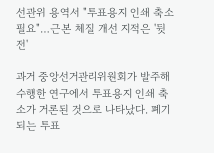선관위 용역서 "투표용지 인쇄 축소 필요"…근본 체질 개선 지적은 '뒷전'

과거 중앙선거관리위원회가 발주해 수행한 연구에서 투표용지 인쇄 축소가 거론된 것으로 나타났다. 폐기되는 투표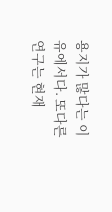용지가 많다는 이유에서다. 또다른 연구는 현재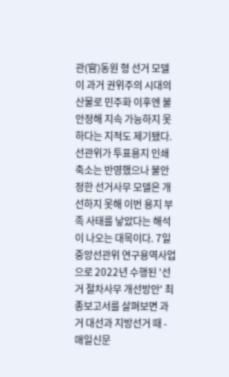관(官)동원 형 선거 모델이 과거 권위주의 시대의 산물로 민주화 이후엔 불안정해 지속 가능하지 못하다는 지적도 제기됐다. 선관위가 투표용지 인쇄 축소는 반영했으나 불안정한 선거사무 모델은 개선하지 못해 이번 용지 부족 사태를 낳았다는 해석이 나오는 대목이다. 7일 중앙선관위 연구용역사업으로 2022년 수행된 '선거 절차사무 개선방안' 최종보고서를 살펴보면 과거 대선과 지방선거 때 - 매일신문